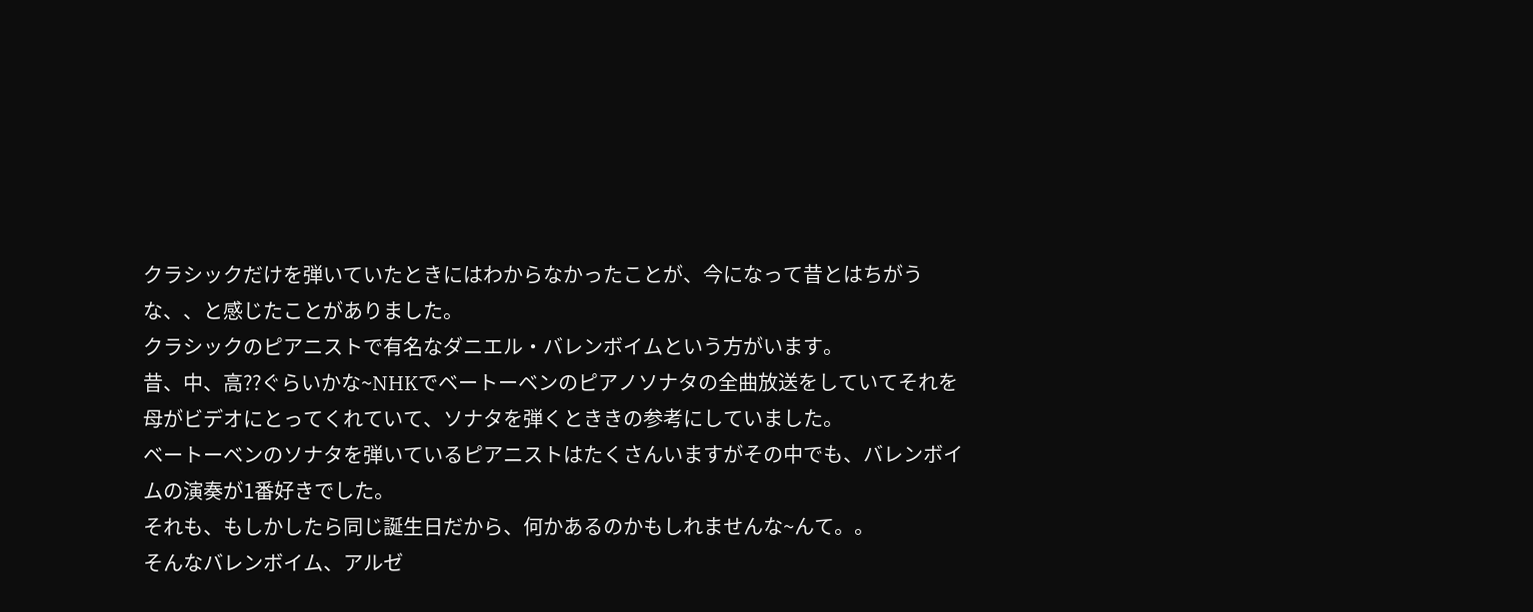クラシックだけを弾いていたときにはわからなかったことが、今になって昔とはちがうな、、と感じたことがありました。
クラシックのピアニストで有名なダニエル・バレンボイムという方がいます。
昔、中、高??ぐらいかな~NHKでベートーベンのピアノソナタの全曲放送をしていてそれを母がビデオにとってくれていて、ソナタを弾くとききの参考にしていました。
ベートーベンのソナタを弾いているピアニストはたくさんいますがその中でも、バレンボイムの演奏が1番好きでした。
それも、もしかしたら同じ誕生日だから、何かあるのかもしれませんな~んて。。
そんなバレンボイム、アルゼ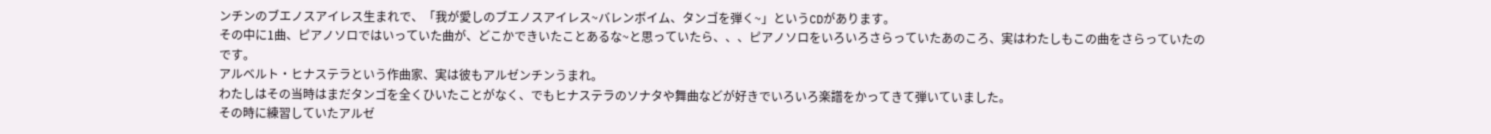ンチンのブエノスアイレス生まれで、「我が愛しのブエノスアイレス~バレンボイム、タンゴを弾く~」というCDがあります。
その中に1曲、ピアノソロではいっていた曲が、どこかできいたことあるな~と思っていたら、、、ピアノソロをいろいろさらっていたあのころ、実はわたしもこの曲をさらっていたのです。
アルベルト・ヒナステラという作曲家、実は彼もアルゼンチンうまれ。
わたしはその当時はまだタンゴを全くひいたことがなく、でもヒナステラのソナタや舞曲などが好きでいろいろ楽譜をかってきて弾いていました。
その時に練習していたアルゼ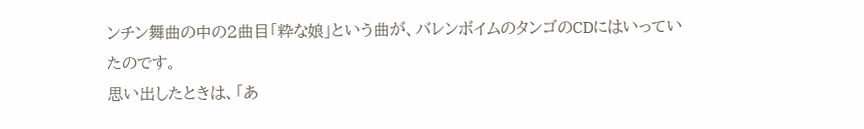ンチン舞曲の中の2曲目「粋な娘」という曲が、バレンボイムのタンゴのCDにはいっていたのです。
思い出したときは、「あ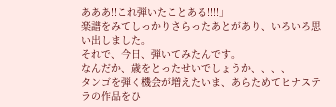あああ!!これ弾いたことある!!!!」
楽譜をみてしっかりさらったあとがあり、いろいろ思い出しました。
それで、今日、弾いてみたんです。
なんだか、歳をとったせいでしょうか、、、、
タンゴを弾く機会が増えたいま、あらためてヒナステラの作品をひ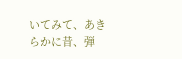いてみて、あきらかに昔、弾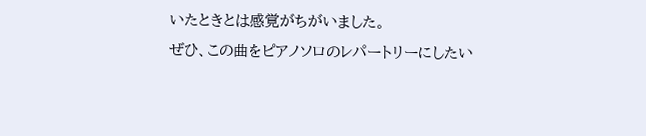いたときとは感覚がちがいました。
ぜひ、この曲をピアノソロのレパートリーにしたい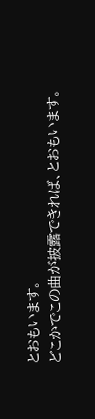とおもいます。
どこかでこの曲が披露できれば、とおもいます。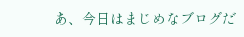あ、今日はまじめなブログだ